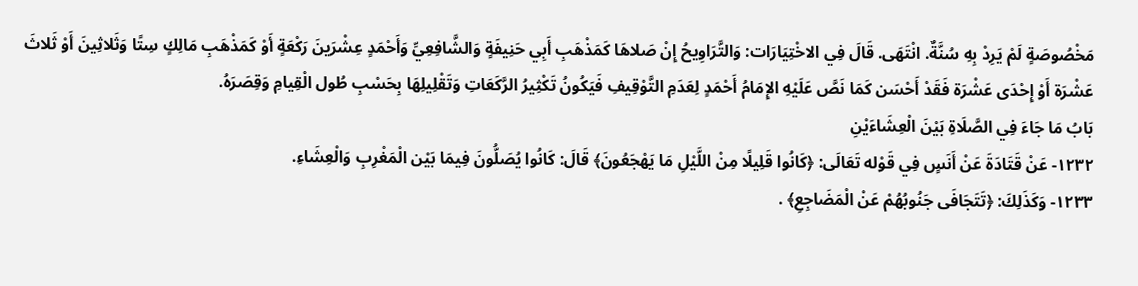مَخْصُوصَةٍ لَمْ يَرِدْ بِهِ سُنَّةٌ. انْتَهَى. قَالَ فِي الاخْتِيَارَات: وَالتَّرَاوِيحُ إِنْ صَلاهَا كَمَذْهَبِ أَبِي حَنِيفَةٍ وَالشَّافِعِيِّ وَأَحْمَدٍ عِشْرَينَ رَكْعَةٍ أَوْ كَمَذْهَبِ مَالِكٍ سِتًا وَثَلاثِينَ أَوْ ثَلاثَ عَشْرَة أَوْ إِحْدَى عَشْرَة فَقَدْ أَحْسَن كَمَا نَصَّ عَلَيْهِ الإِمَامُ أَحْمَدٍ لِعَدَمِ التَّوْقِيفِ فَيَكُونُ تَكْثِيرُ الرَّكَعَاتِ وَتَقْلِيلِهَا بِحَسْبِ طُول الْقِيامِ وَقِصَرَهُ.
بَابُ مَا جَاءَ فِي الصَّلَاةِ بَيْنَ الْعِشَاءَيْنِ
١٢٣٢- عَنْ قَتَادَةَ عَنْ أَنَسٍ فِي قَوْله تَعَالَى: ﴿كَانُوا قَلِيلًا مِنْ اللَّيْلِ مَا يَهْجَعُونَ﴾ قَالَ: كَانُوا يُصَلُّونَ فِيمَا بَيْن الْمَغْرِبِ وَالْعِشَاءِ.
١٢٣٣- وَكَذَلِكَ: ﴿تَتَجَافَى جَنُوبُهُمْ عَنْ الْمَضَاجِعِ﴾ .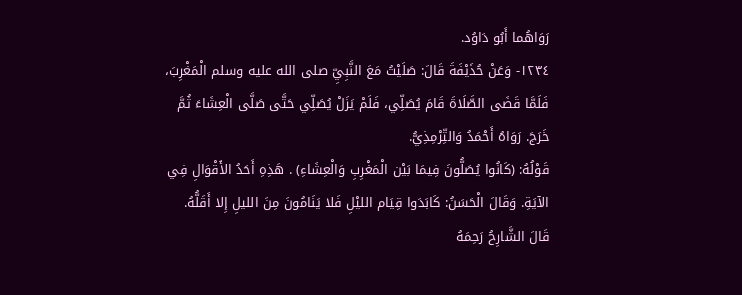رَوَاهُما أَبُو دَاوُد.
١٢٣٤- وَعَنْ حُذَيْفَةَ قَالَ: صَلَيْتُ مَعَ النَّبِيِّ صلى الله عليه وسلم الْمَغْرِبَ، فَلَمَّا قَضَى الصَّلَاةَ قَامَ يُصَلِّي، فَلَمْ يَزَلْ يُصَلِّي حَتَّى صَلَّى الْعِشَاءَ ثُمَّ خَرَجَ. رَوَاهُ أَحْمَدُ وَالتِّرْمِذِيُّ.
قَوْلُهُ: (كَانُوا يُصَلُّونَ فِيمَا بَيْن الْمَغْرِبِ وَالْعِشَاءِ) . هَذِهِ أَحَدُ الأَقْوَالِ فِي الآيَةِ. وَقَالَ الْحَسَنُ: كَابَدَوا قِيَام الليْلِ فَلا يَنَامُونَ مِنَ الليلِ إِلا أَقَلُّهُ.
قَالَ الشَّارِحُ رَحِمَهُ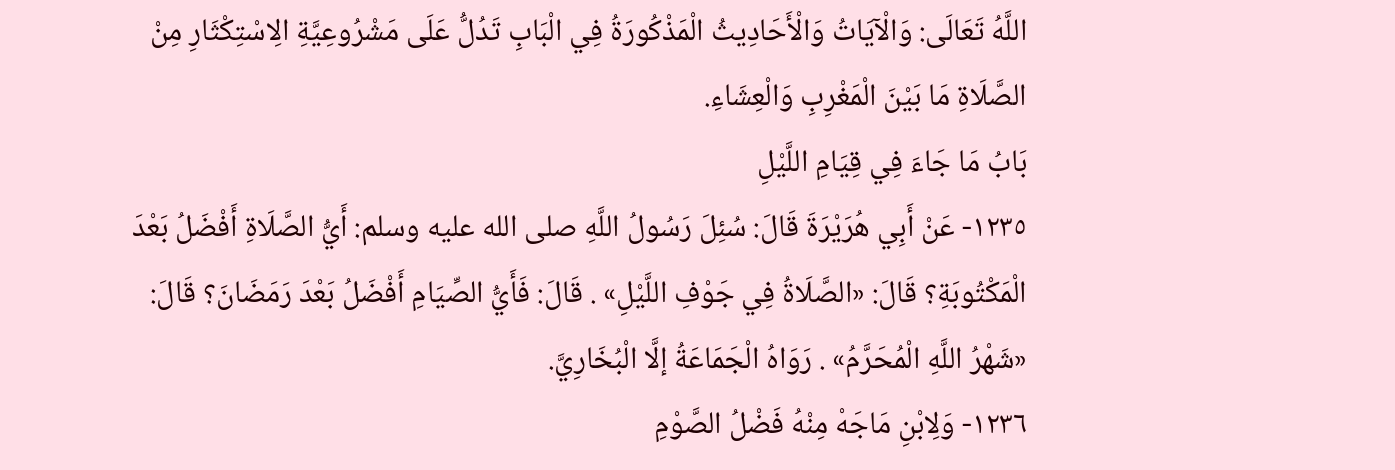اللَّهُ تَعَالَى: وَالْآيَاتُ وَالْأَحَادِيثُ الْمَذْكُورَةُ فِي الْبَابِ تَدُلُّ عَلَى مَشْرُوعِيَّةِ الِاسْتِكْثَارِ مِنْ الصَّلَاةِ مَا بَيْنَ الْمَغْرِبِ وَالْعِشَاءِ.
بَابُ مَا جَاءَ فِي قِيَامِ اللَّيْلِ
١٢٣٥- عَنْ أَبِي هُرَيْرَةَ قَالَ: سُئِلَ رَسُولُ اللَّهِ صلى الله عليه وسلم: أَيُّ الصَّلَاةِ أَفْضَلُ بَعْدَ الْمَكْتُوبَةِ؟ قَالَ: «الصَّلَاةُ فِي جَوْفِ اللَّيْلِ» . قَالَ: فَأَيُّ الصِّيَامِ أَفْضَلُ بَعْدَ رَمَضَانَ؟ قَالَ: «شَهْرُ اللَّهِ الْمُحَرَّمُ» . رَوَاهُ الْجَمَاعَةُ إلَّا الْبُخَارِيَّ.
١٢٣٦- وَلِابْنِ مَاجَهْ مِنْهُ فَضْلُ الصَّوْمِ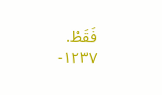فَقَطْ.
١٢٣٧-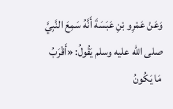وَعَنْ عَمْرِو بْنِ عَبَسَةَ أَنَّهُ سَمِعَ النَّبِيَّ صلى الله عليه وسلم يَقُولُ: «أَقْرَبُ مَا يَكُونُ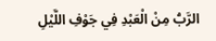الرَّبُّ مِنْ الْعَبْدِ فِي جَوْفِ اللَّيْلِ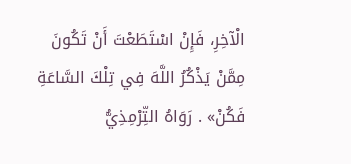الْآخِرِ، فَإِنْ اسْتَطَعْتَ أَنْ تَكُونَ مِمَّنْ يَذْكُرُ اللَّهَ فِي تِلْكَ السَّاعَةِ فَكُنْ» . رَوَاهُ التِّرْمِذِيُّ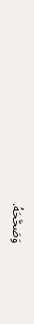وَصَحَّحَهُ.